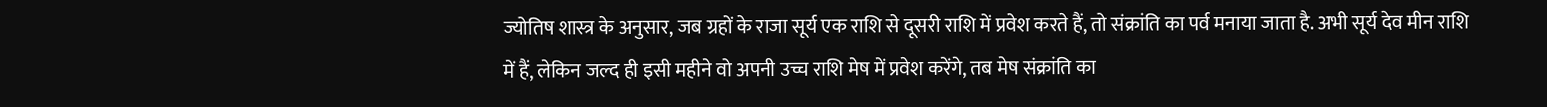ज्योतिष शास्त्र के अनुसार, जब ग्रहों के राजा सूर्य एक राशि से दूसरी राशि में प्रवेश करते हैं, तो संक्रांति का पर्व मनाया जाता है. अभी सूर्य देव मीन राशि में हैं, लेकिन जल्द ही इसी महीने वो अपनी उच्च राशि मेष में प्रवेश करेंगे, तब मेष संक्रांति का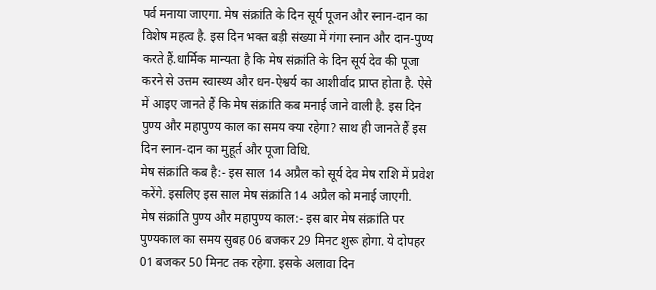पर्व मनाया जाएगा. मेष संक्रांति के दिन सूर्य पूजन और स्नान-दान का विशेष महत्व है. इस दिन भक्त बड़ी संख्या में गंगा स्नान और दान-पुण्य करते हैं.धार्मिक मान्यता है कि मेष संक्रांति के दिन सूर्य देव की पूजा करने से उत्तम स्वास्थ्य और धन-ऐश्वर्य का आशीर्वाद प्राप्त होता है. ऐसे में आइए जानते हैं कि मेष संक्रांति कब मनाई जाने वाली है. इस दिन पुण्य और महापुण्य काल का समय क्या रहेगा? साथ ही जानते हैं इस दिन स्नान-दान का मुहूर्त और पूजा विधि.
मेष संक्रांति कब है:- इस साल 14 अप्रैल को सूर्य देव मेष राशि में प्रवेश करेंगे. इसलिए इस साल मेष संक्रांति 14 अप्रैल को मनाई जाएगी.
मेष संक्रांति पुण्य और महापुण्य काल:- इस बार मेष संक्रांति पर पुण्यकाल का समय सुबह 06 बजकर 29 मिनट शुरू होगा. ये दोपहर 01 बजकर 50 मिनट तक रहेगा. इसके अलावा दिन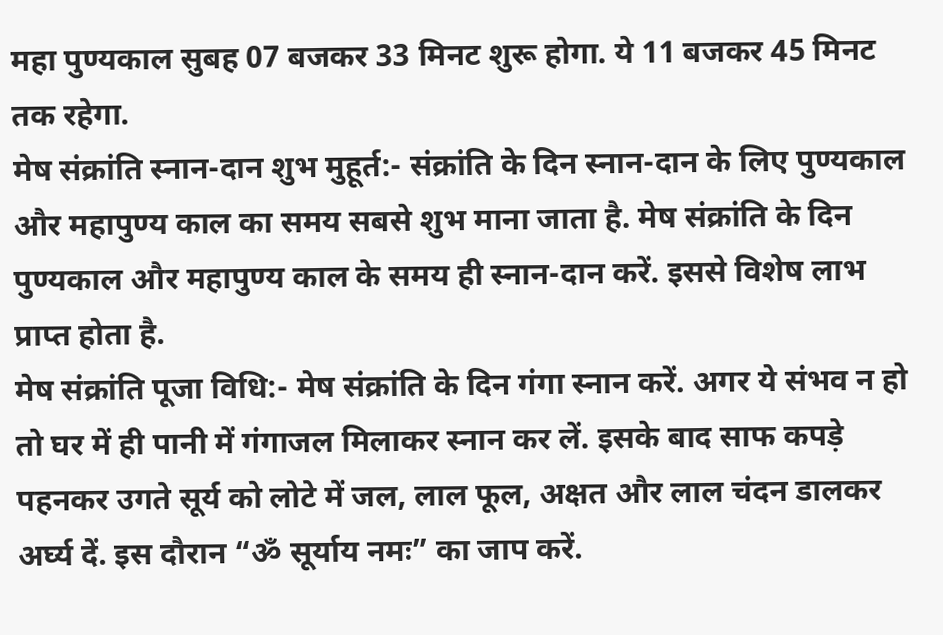महा पुण्यकाल सुबह 07 बजकर 33 मिनट शुरू होगा. ये 11 बजकर 45 मिनट तक रहेगा.
मेष संक्रांति स्नान-दान शुभ मुहूर्त:- संक्रांति के दिन स्नान-दान के लिए पुण्यकाल और महापुण्य काल का समय सबसे शुभ माना जाता है. मेष संक्रांति के दिन पुण्यकाल और महापुण्य काल के समय ही स्नान-दान करें. इससे विशेष लाभ प्राप्त होता है.
मेष संक्रांति पूजा विधि:- मेष संक्रांति के दिन गंगा स्नान करें. अगर ये संभव न हो तो घर में ही पानी में गंगाजल मिलाकर स्नान कर लें. इसके बाद साफ कपड़े पहनकर उगते सूर्य को लोटे में जल, लाल फूल, अक्षत और लाल चंदन डालकर अर्घ्य दें. इस दौरान “ॐ सूर्याय नमः” का जाप करें.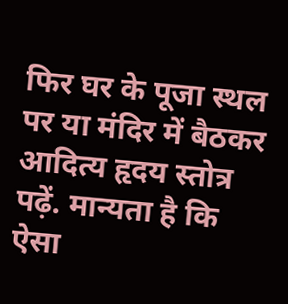फिर घर के पूजा स्थल पर या मंदिर में बैठकर आदित्य हृदय स्तोत्र पढ़ें. मान्यता है कि ऐसा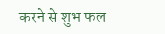करने से शुभ फल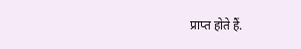प्राप्त होते हैं.